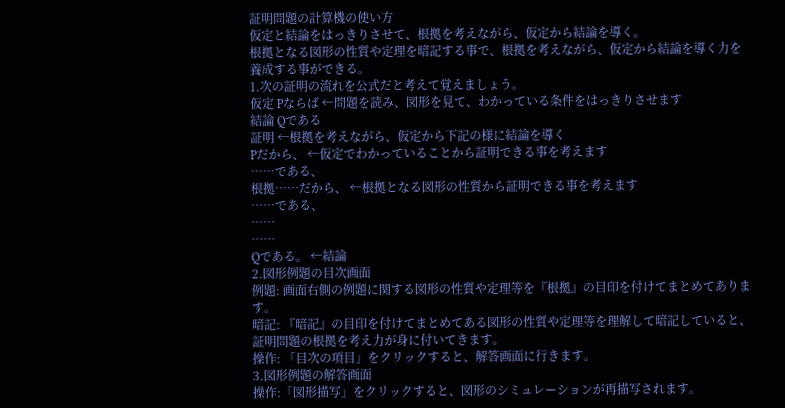証明問題の計算機の使い方
仮定と結論をはっきりさせて、根拠を考えながら、仮定から結論を導く。
根拠となる図形の性質や定理を暗記する事で、根拠を考えながら、仮定から結論を導く力を養成する事ができる。
1.次の証明の流れを公式だと考えて覚えましょう。
仮定 Pならば ←問題を読み、図形を見て、わかっている条件をはっきりさせます
結論 Qである
証明 ←根拠を考えながら、仮定から下記の様に結論を導く
Pだから、 ←仮定でわかっていることから証明できる事を考えます
……である、
根拠……だから、 ←根拠となる図形の性質から証明できる事を考えます
……である、
……
……
Qである。 ←結論
2.図形例題の目次画面
例題: 画面右側の例題に関する図形の性質や定理等を『根拠』の目印を付けてまとめてあります。
暗記: 『暗記』の目印を付けてまとめてある図形の性質や定理等を理解して暗記していると、証明問題の根拠を考え力が身に付いてきます。
操作: 「目次の項目」をクリックすると、解答画面に行きます。
3.図形例題の解答画面
操作:「図形描写」をクリックすると、図形のシミュレーションが再描写されます。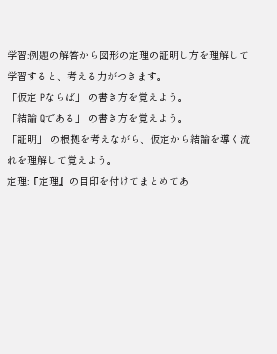学習:例題の解答から図形の定理の証明し方を理解して学習すると、考える力がつきます。
「仮定 Pならば」 の書き方を覚えよう。
「結論 Qである」 の書き方を覚えよう。
「証明」 の根拠を考えながら、仮定から結論を導く流れを理解して覚えよう。
定理:『定理』の目印を付けてまとめてあ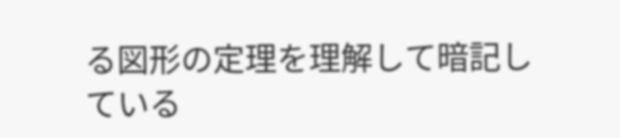る図形の定理を理解して暗記している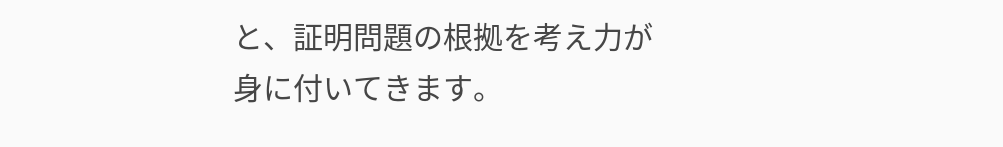と、証明問題の根拠を考え力が身に付いてきます。